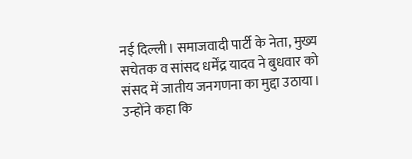नई दिल्ली। समाजवादी पार्टी के नेता, मुख्य सचेतक व सांसद धर्मेंद्र यादव ने बुधवार को संसद में जातीय जनगणना का मुद्दा उठाया। उन्होंने कहा कि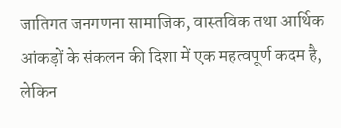जातिगत जनगणना सामाजिक, वास्तविक तथा आर्थिक आंकड़ों के संकलन की दिशा में एक महत्वपूर्ण कदम है, लेकिन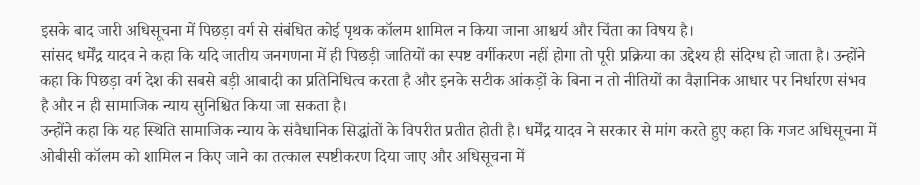इसके बाद जारी अधिसूचना में पिछड़ा वर्ग से संबंधित कोई पृथक कॉलम शामिल न किया जाना आश्चर्य और चिंता का विषय है।
सांसद धर्मेंद्र यादव ने कहा कि यदि जातीय जनगणना में ही पिछड़ी जातियों का स्पष्ट वर्गीकरण नहीं होगा तो पूरी प्रक्रिया का उद्देश्य ही संदिग्ध हो जाता है। उन्होंने कहा कि पिछड़ा वर्ग देश की सबसे बड़ी आबादी का प्रतिनिधित्व करता है और इनके सटीक आंकड़ों के बिना न तो नीतियों का वैज्ञानिक आधार पर निर्धारण संभव है और न ही सामाजिक न्याय सुनिश्चित किया जा सकता है।
उन्होंने कहा कि यह स्थिति सामाजिक न्याय के संवैधानिक सिद्धांतों के विपरीत प्रतीत होती है। धर्मेंद्र यादव ने सरकार से मांग करते हुए कहा कि गजट अधिसूचना में ओबीसी कॉलम को शामिल न किए जाने का तत्काल स्पष्टीकरण दिया जाए और अधिसूचना में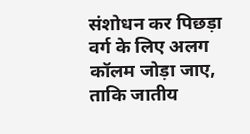संशोधन कर पिछड़ा वर्ग के लिए अलग कॉलम जोड़ा जाए, ताकि जातीय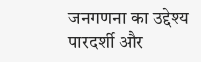जनगणना का उद्देश्य पारदर्शी और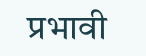प्रभावी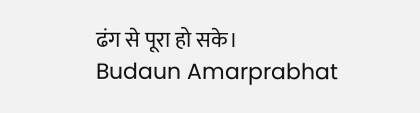ढंग से पूरा हो सके।
Budaun Amarprabhat